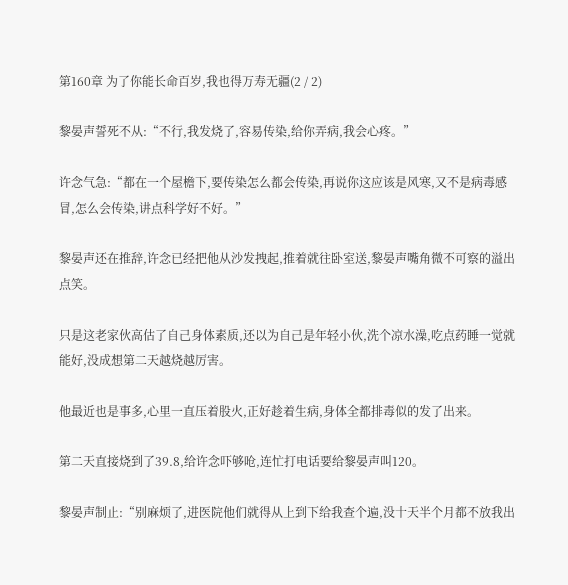第160章 为了你能长命百岁,我也得万寿无疆(2 / 2)

黎晏声誓死不从:“不行,我发烧了,容易传染,给你弄病,我会心疼。”

许念气急:“都在一个屋檐下,要传染怎么都会传染,再说你这应该是风寒,又不是病毒感冒,怎么会传染,讲点科学好不好。”

黎晏声还在推辞,许念已经把他从沙发拽起,推着就往卧室送,黎晏声嘴角微不可察的溢出点笑。

只是这老家伙高估了自己身体素质,还以为自己是年轻小伙,洗个凉水澡,吃点药睡一觉就能好,没成想第二天越烧越厉害。

他最近也是事多,心里一直压着股火,正好趁着生病,身体全都排毒似的发了出来。

第二天直接烧到了39.8,给许念吓够呛,连忙打电话要给黎晏声叫120。

黎晏声制止:“别麻烦了,进医院他们就得从上到下给我查个遍,没十天半个月都不放我出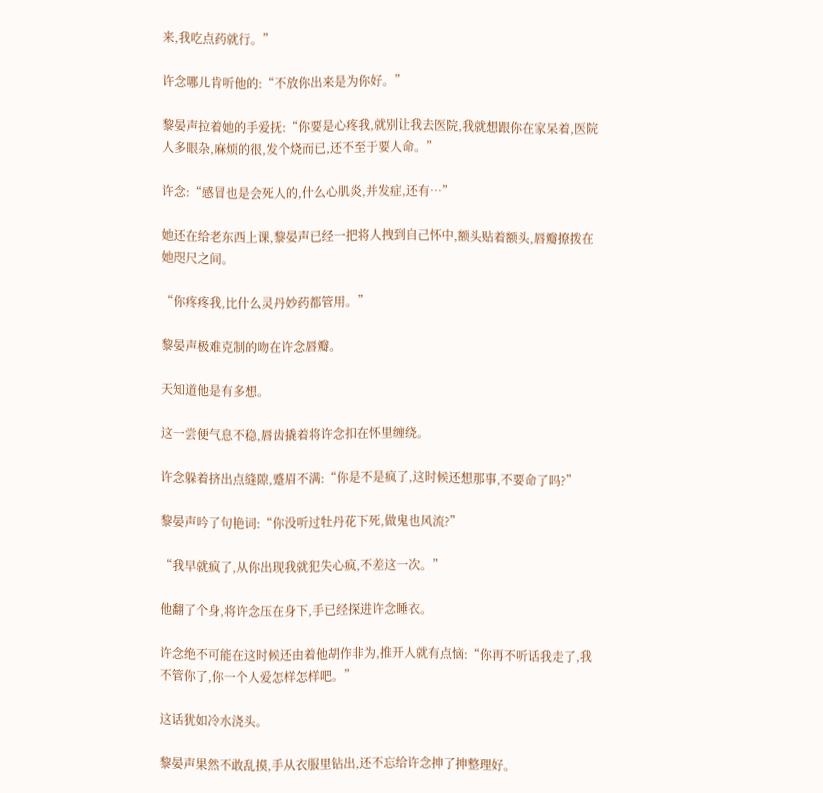来,我吃点药就行。”

许念哪儿肯听他的:“不放你出来是为你好。”

黎晏声拉着她的手爱抚:“你要是心疼我,就别让我去医院,我就想跟你在家呆着,医院人多眼杂,麻烦的很,发个烧而已,还不至于要人命。”

许念:“感冒也是会死人的,什么心肌炎,并发症,还有…”

她还在给老东西上课,黎晏声已经一把将人拽到自己怀中,额头贴着额头,唇瓣撩拨在她咫尺之间。

“你疼疼我,比什么灵丹妙药都管用。”

黎晏声极难克制的吻在许念唇瓣。

天知道他是有多想。

这一尝便气息不稳,唇齿撬着将许念扣在怀里缠绕。

许念躲着挤出点缝隙,蹙眉不满:“你是不是疯了,这时候还想那事,不要命了吗?”

黎晏声吟了句艳词:“你没听过牡丹花下死,做鬼也风流?”

“我早就疯了,从你出现我就犯失心疯,不差这一次。”

他翻了个身,将许念压在身下,手已经探进许念睡衣。

许念绝不可能在这时候还由着他胡作非为,推开人就有点恼:“你再不听话我走了,我不管你了,你一个人爱怎样怎样吧。”

这话犹如冷水浇头。

黎晏声果然不敢乱摸,手从衣服里钻出,还不忘给许念抻了抻整理好。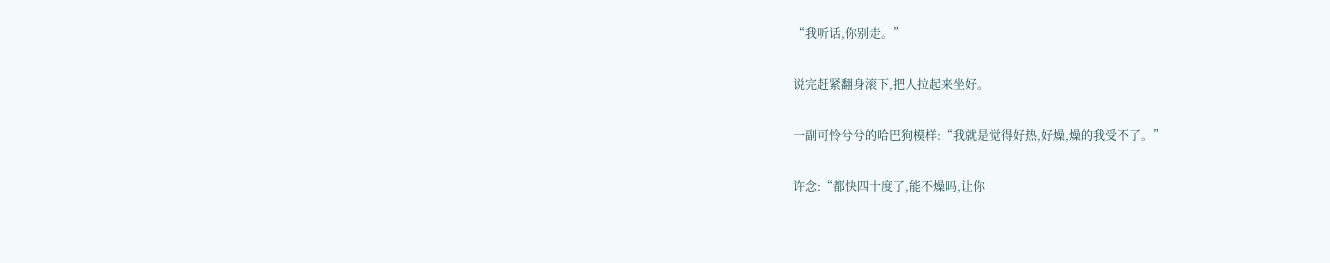“我听话,你别走。”

说完赶紧翻身滚下,把人拉起来坐好。

一副可怜兮兮的哈巴狗模样:“我就是觉得好热,好燥,燥的我受不了。”

许念:“都快四十度了,能不燥吗,让你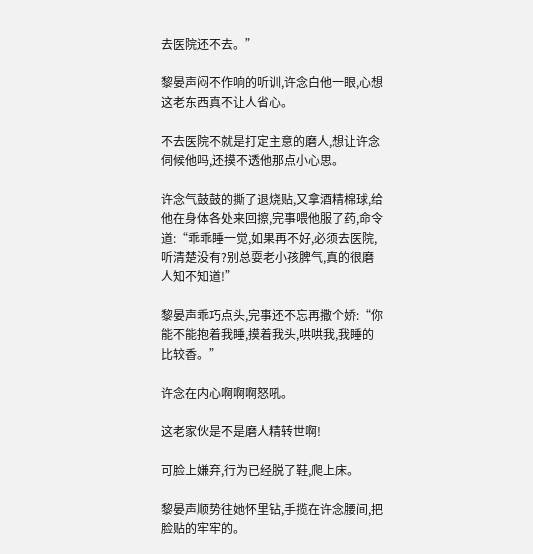去医院还不去。”

黎晏声闷不作响的听训,许念白他一眼,心想这老东西真不让人省心。

不去医院不就是打定主意的磨人,想让许念伺候他吗,还摸不透他那点小心思。

许念气鼓鼓的撕了退烧贴,又拿酒精棉球,给他在身体各处来回擦,完事喂他服了药,命令道:“乖乖睡一觉,如果再不好,必须去医院,听清楚没有?别总耍老小孩脾气,真的很磨人知不知道!”

黎晏声乖巧点头,完事还不忘再撒个娇:“你能不能抱着我睡,摸着我头,哄哄我,我睡的比较香。”

许念在内心啊啊啊怒吼。

这老家伙是不是磨人精转世啊!

可脸上嫌弃,行为已经脱了鞋,爬上床。

黎晏声顺势往她怀里钻,手揽在许念腰间,把脸贴的牢牢的。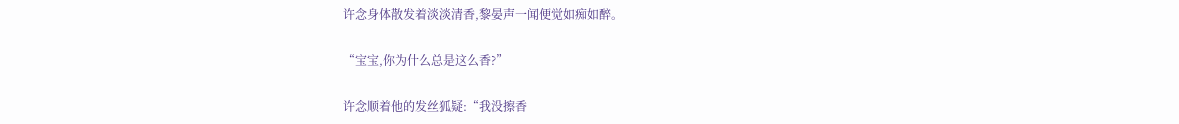许念身体散发着淡淡清香,黎晏声一闻便觉如痴如醉。

“宝宝,你为什么总是这么香?”

许念顺着他的发丝狐疑:“我没擦香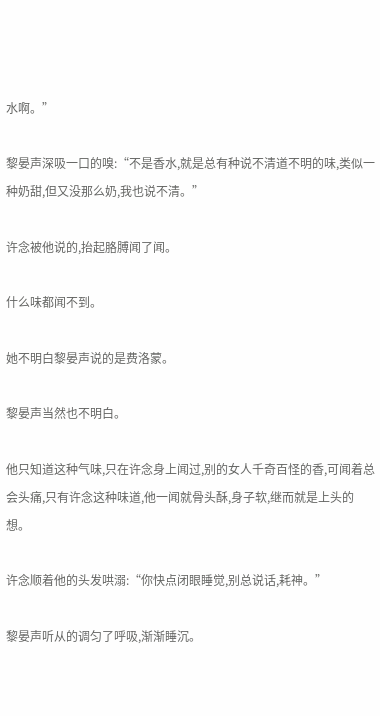水啊。”

黎晏声深吸一口的嗅:“不是香水,就是总有种说不清道不明的味,类似一种奶甜,但又没那么奶,我也说不清。”

许念被他说的,抬起胳膊闻了闻。

什么味都闻不到。

她不明白黎晏声说的是费洛蒙。

黎晏声当然也不明白。

他只知道这种气味,只在许念身上闻过,别的女人千奇百怪的香,可闻着总会头痛,只有许念这种味道,他一闻就骨头酥,身子软,继而就是上头的想。

许念顺着他的头发哄溺:“你快点闭眼睡觉,别总说话,耗神。”

黎晏声听从的调匀了呼吸,渐渐睡沉。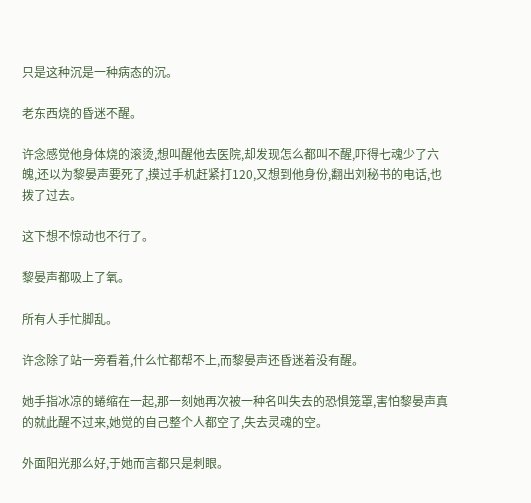只是这种沉是一种病态的沉。

老东西烧的昏迷不醒。

许念感觉他身体烧的滚烫,想叫醒他去医院,却发现怎么都叫不醒,吓得七魂少了六魄,还以为黎晏声要死了,摸过手机赶紧打120,又想到他身份,翻出刘秘书的电话,也拨了过去。

这下想不惊动也不行了。

黎晏声都吸上了氧。

所有人手忙脚乱。

许念除了站一旁看着,什么忙都帮不上,而黎晏声还昏迷着没有醒。

她手指冰凉的蜷缩在一起,那一刻她再次被一种名叫失去的恐惧笼罩,害怕黎晏声真的就此醒不过来,她觉的自己整个人都空了,失去灵魂的空。

外面阳光那么好,于她而言都只是刺眼。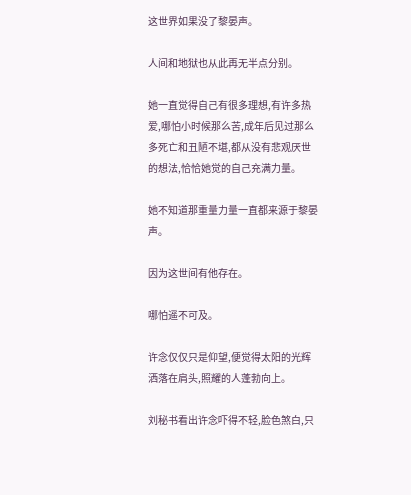这世界如果没了黎晏声。

人间和地狱也从此再无半点分别。

她一直觉得自己有很多理想,有许多热爱,哪怕小时候那么苦,成年后见过那么多死亡和丑陋不堪,都从没有悲观厌世的想法,恰恰她觉的自己充满力量。

她不知道那重量力量一直都来源于黎晏声。

因为这世间有他存在。

哪怕遥不可及。

许念仅仅只是仰望,便觉得太阳的光辉洒落在肩头,照耀的人蓬勃向上。

刘秘书看出许念吓得不轻,脸色煞白,只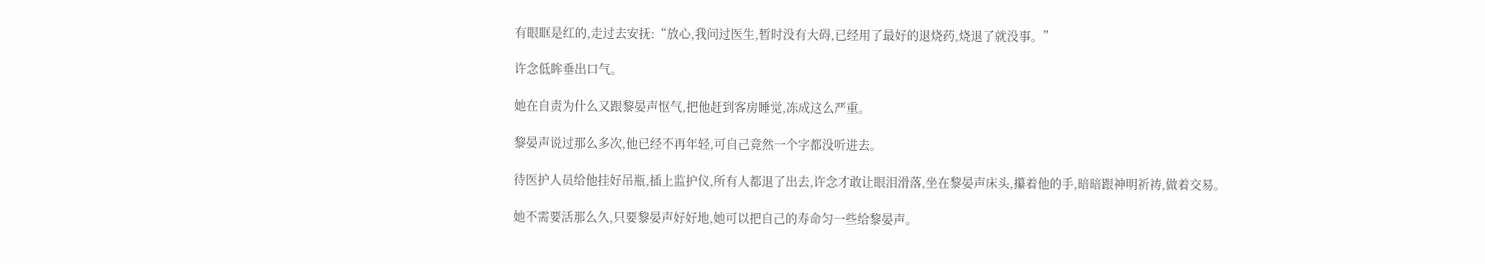有眼眶是红的,走过去安抚:“放心,我问过医生,暂时没有大碍,已经用了最好的退烧药,烧退了就没事。”

许念低眸垂出口气。

她在自责为什么又跟黎晏声怄气,把他赶到客房睡觉,冻成这么严重。

黎晏声说过那么多次,他已经不再年轻,可自己竟然一个字都没听进去。

待医护人员给他挂好吊瓶,插上监护仪,所有人都退了出去,许念才敢让眼泪滑落,坐在黎晏声床头,攥着他的手,暗暗跟神明祈祷,做着交易。

她不需要活那么久,只要黎晏声好好地,她可以把自己的寿命匀一些给黎晏声。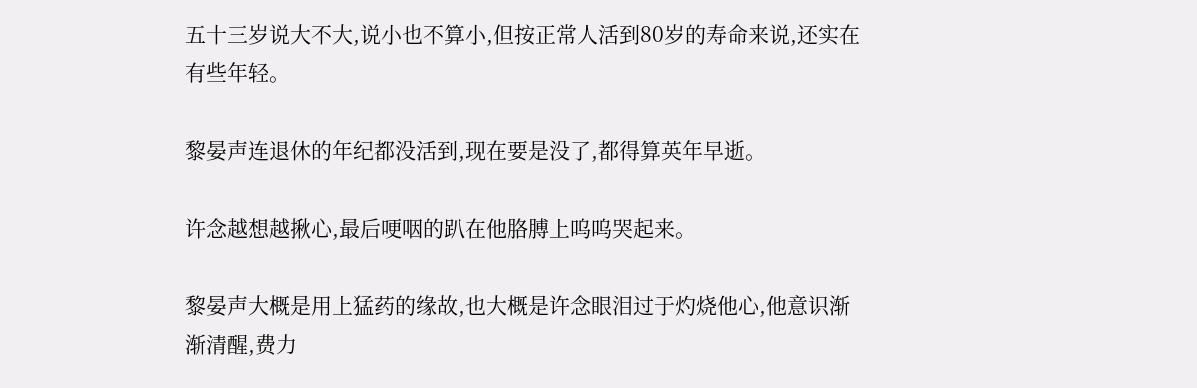五十三岁说大不大,说小也不算小,但按正常人活到80岁的寿命来说,还实在有些年轻。

黎晏声连退休的年纪都没活到,现在要是没了,都得算英年早逝。

许念越想越揪心,最后哽咽的趴在他胳膊上呜呜哭起来。

黎晏声大概是用上猛药的缘故,也大概是许念眼泪过于灼烧他心,他意识渐渐清醒,费力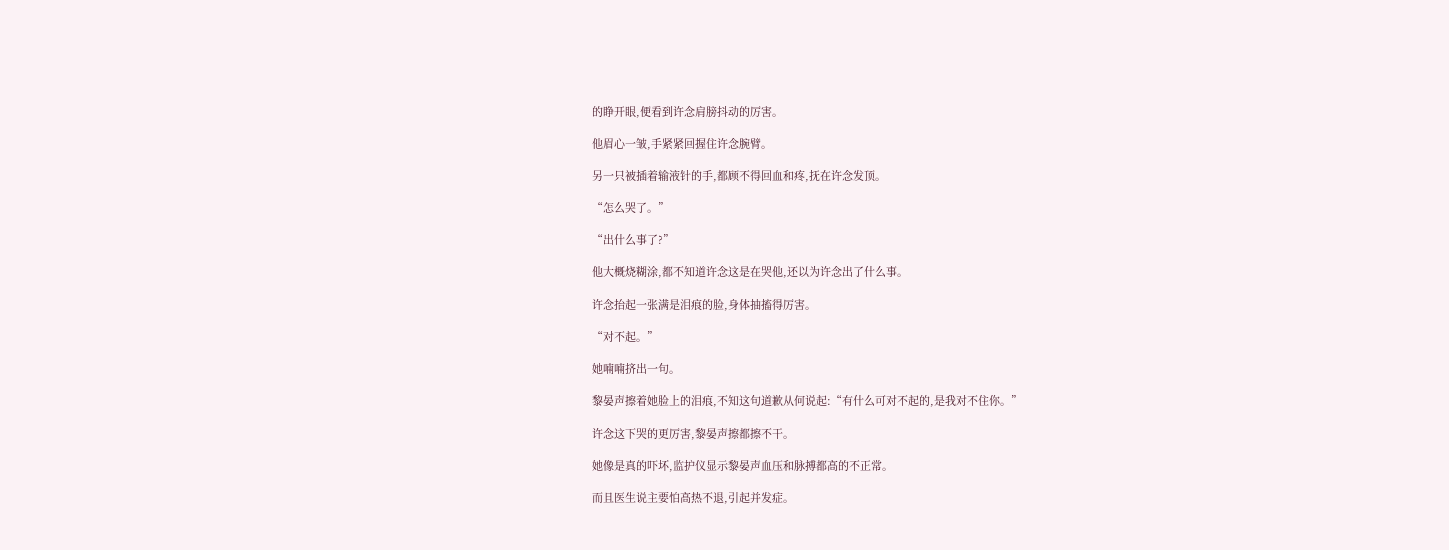的睁开眼,便看到许念肩膀抖动的厉害。

他眉心一皱,手紧紧回握住许念腕臂。

另一只被插着输液针的手,都顾不得回血和疼,抚在许念发顶。

“怎么哭了。”

“出什么事了?”

他大概烧糊涂,都不知道许念这是在哭他,还以为许念出了什么事。

许念抬起一张满是泪痕的脸,身体抽搐得厉害。

“对不起。”

她喃喃挤出一句。

黎晏声擦着她脸上的泪痕,不知这句道歉从何说起:“有什么可对不起的,是我对不住你。”

许念这下哭的更厉害,黎晏声擦都擦不干。

她像是真的吓坏,监护仪显示黎晏声血压和脉搏都高的不正常。

而且医生说主要怕高热不退,引起并发症。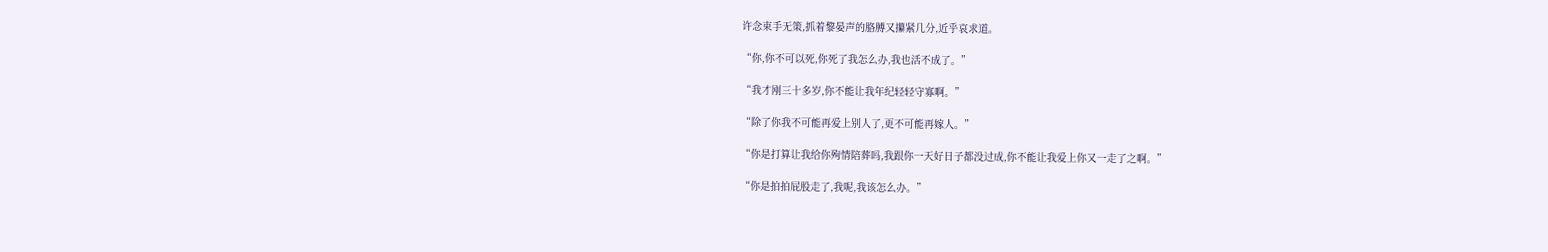许念束手无策,抓着黎晏声的胳膊又攥紧几分,近乎哀求道。

“你,你不可以死,你死了我怎么办,我也活不成了。”

“我才刚三十多岁,你不能让我年纪轻轻守寡啊。”

“除了你我不可能再爱上别人了,更不可能再嫁人。”

“你是打算让我给你殉情陪葬吗,我跟你一天好日子都没过成,你不能让我爱上你又一走了之啊。”

“你是拍拍屁股走了,我呢,我该怎么办。”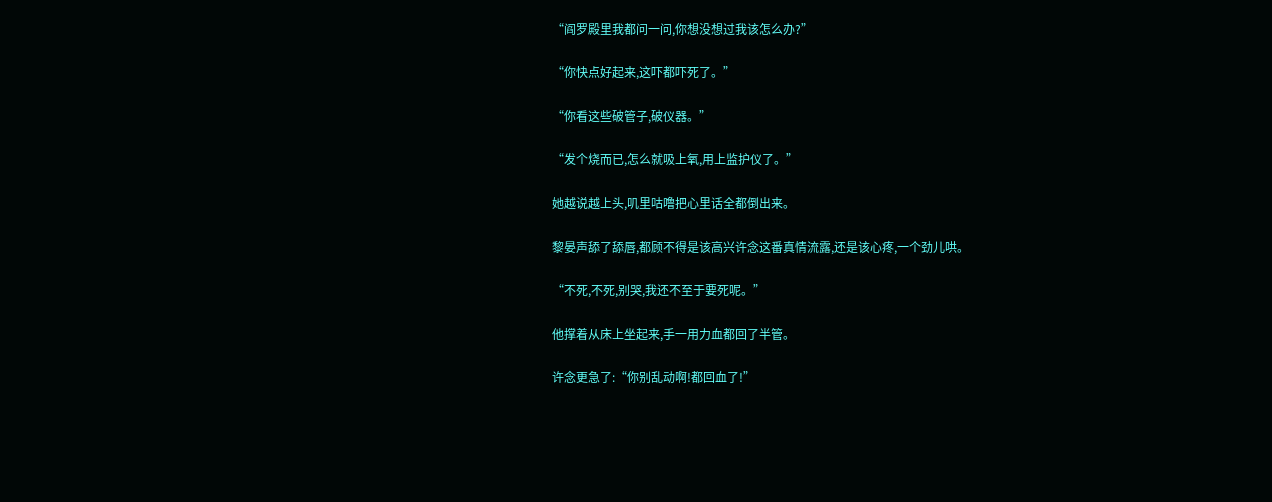“阎罗殿里我都问一问,你想没想过我该怎么办?”

“你快点好起来,这吓都吓死了。”

“你看这些破管子,破仪器。”

“发个烧而已,怎么就吸上氧,用上监护仪了。”

她越说越上头,叽里咕噜把心里话全都倒出来。

黎晏声舔了舔唇,都顾不得是该高兴许念这番真情流露,还是该心疼,一个劲儿哄。

“不死,不死,别哭,我还不至于要死呢。”

他撑着从床上坐起来,手一用力血都回了半管。

许念更急了:“你别乱动啊!都回血了!”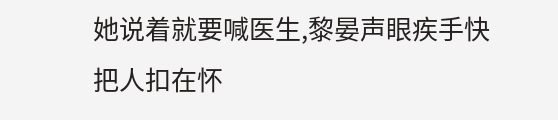她说着就要喊医生,黎晏声眼疾手快把人扣在怀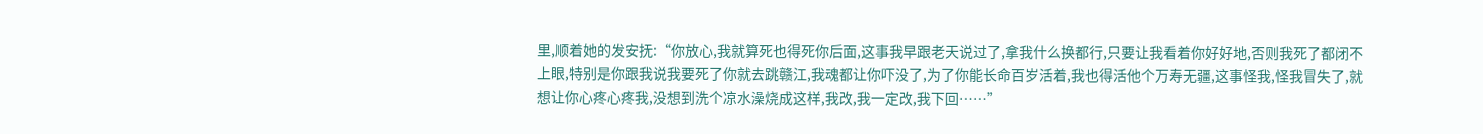里,顺着她的发安抚:“你放心,我就算死也得死你后面,这事我早跟老天说过了,拿我什么换都行,只要让我看着你好好地,否则我死了都闭不上眼,特别是你跟我说我要死了你就去跳赣江,我魂都让你吓没了,为了你能长命百岁活着,我也得活他个万寿无疆,这事怪我,怪我冒失了,就想让你心疼心疼我,没想到洗个凉水澡烧成这样,我改,我一定改,我下回……”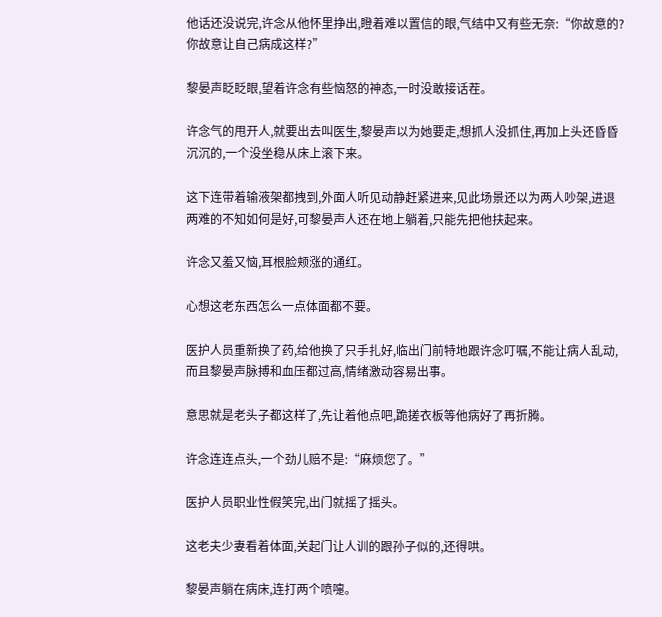他话还没说完,许念从他怀里挣出,瞪着难以置信的眼,气结中又有些无奈:“你故意的?你故意让自己病成这样?”

黎晏声眨眨眼,望着许念有些恼怒的神态,一时没敢接话茬。

许念气的甩开人,就要出去叫医生,黎晏声以为她要走,想抓人没抓住,再加上头还昏昏沉沉的,一个没坐稳从床上滚下来。

这下连带着输液架都拽到,外面人听见动静赶紧进来,见此场景还以为两人吵架,进退两难的不知如何是好,可黎晏声人还在地上躺着,只能先把他扶起来。

许念又羞又恼,耳根脸颊涨的通红。

心想这老东西怎么一点体面都不要。

医护人员重新换了药,给他换了只手扎好,临出门前特地跟许念叮嘱,不能让病人乱动,而且黎晏声脉搏和血压都过高,情绪激动容易出事。

意思就是老头子都这样了,先让着他点吧,跪搓衣板等他病好了再折腾。

许念连连点头,一个劲儿赔不是:“麻烦您了。”

医护人员职业性假笑完,出门就摇了摇头。

这老夫少妻看着体面,关起门让人训的跟孙子似的,还得哄。

黎晏声躺在病床,连打两个喷嚏。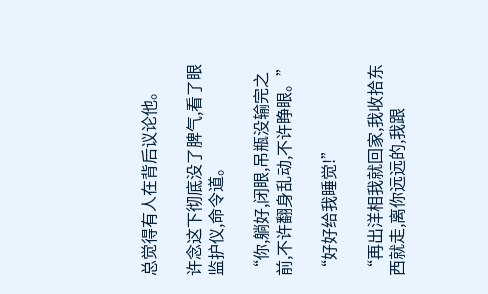总觉得有人在背后议论他。

许念这下彻底没了脾气,看了眼监护仪,命令道。

“你,躺好,闭眼,吊瓶没输完之前,不许翻身乱动,不许睁眼。”

“好好给我睡觉!”

“再出洋相我就回家,我收拾东西就走,离你远远的,我跟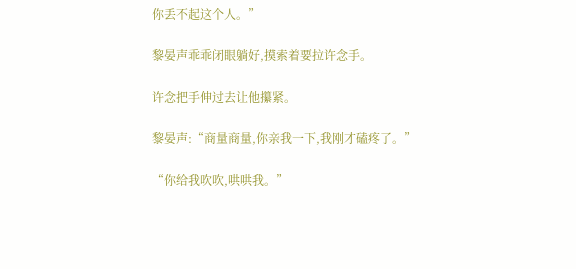你丢不起这个人。”

黎晏声乖乖闭眼躺好,摸索着要拉许念手。

许念把手伸过去让他攥紧。

黎晏声:“商量商量,你亲我一下,我刚才磕疼了。”

“你给我吹吹,哄哄我。”